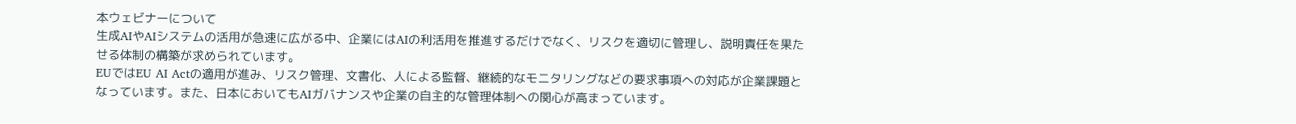本ウェビナーについて
生成AIやAIシステムの活用が急速に広がる中、企業にはAIの利活用を推進するだけでなく、リスクを適切に管理し、説明責任を果たせる体制の構築が求められています。
EUではEU AI Actの適用が進み、リスク管理、文書化、人による監督、継続的なモニタリングなどの要求事項への対応が企業課題となっています。また、日本においてもAIガバナンスや企業の自主的な管理体制への関心が高まっています。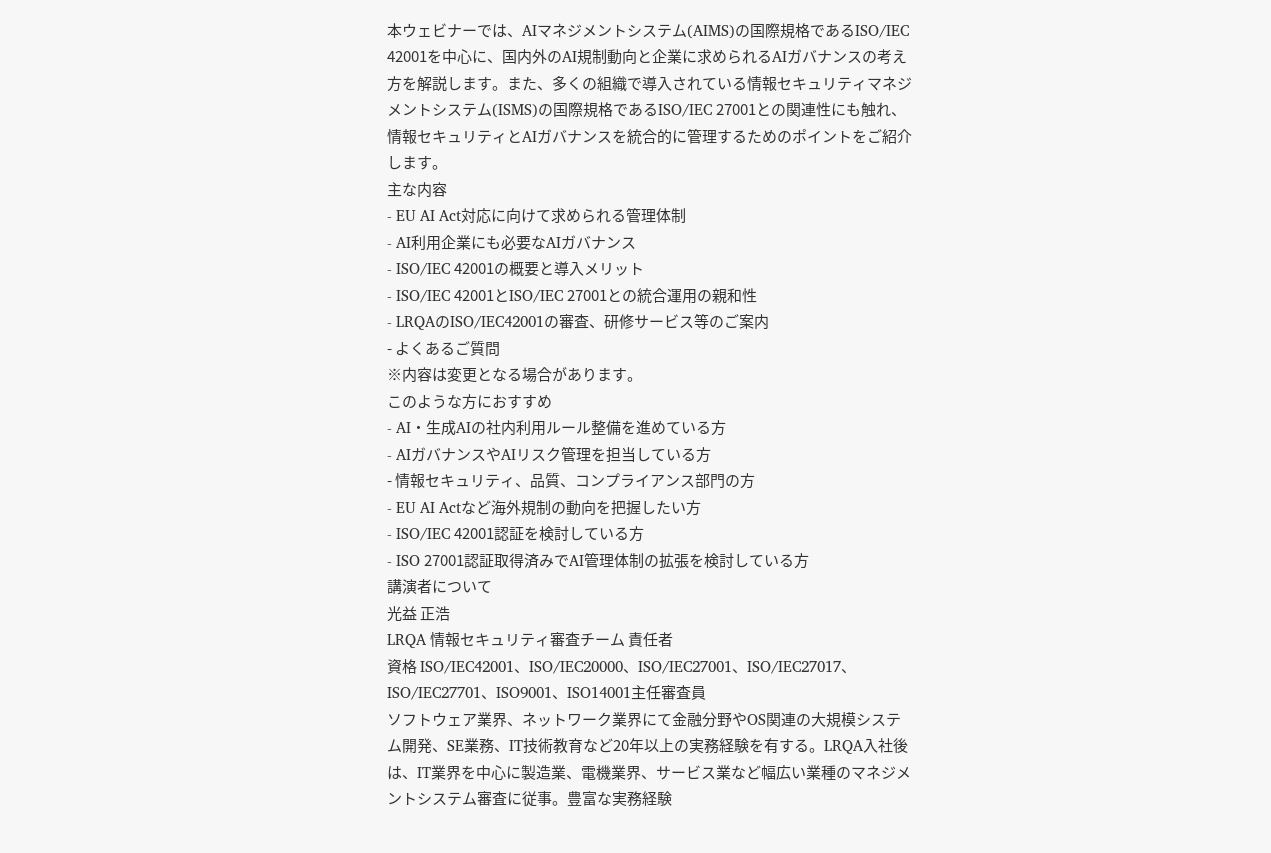本ウェビナーでは、AIマネジメントシステム(AIMS)の国際規格であるISO/IEC 42001を中心に、国内外のAI規制動向と企業に求められるAIガバナンスの考え方を解説します。また、多くの組織で導入されている情報セキュリティマネジメントシステム(ISMS)の国際規格であるISO/IEC 27001との関連性にも触れ、情報セキュリティとAIガバナンスを統合的に管理するためのポイントをご紹介します。
主な内容
- EU AI Act対応に向けて求められる管理体制
- AI利用企業にも必要なAIガバナンス
- ISO/IEC 42001の概要と導入メリット
- ISO/IEC 42001とISO/IEC 27001との統合運用の親和性
- LRQAのISO/IEC42001の審査、研修サービス等のご案内
- よくあるご質問
※内容は変更となる場合があります。
このような方におすすめ
- AI・生成AIの社内利用ルール整備を進めている方
- AIガバナンスやAIリスク管理を担当している方
- 情報セキュリティ、品質、コンプライアンス部門の方
- EU AI Actなど海外規制の動向を把握したい方
- ISO/IEC 42001認証を検討している方
- ISO 27001認証取得済みでAI管理体制の拡張を検討している方
講演者について
光益 正浩
LRQA 情報セキュリティ審査チーム 責任者
資格 ISO/IEC42001、ISO/IEC20000、ISO/IEC27001、ISO/IEC27017、 ISO/IEC27701、ISO9001、ISO14001主任審査員
ソフトウェア業界、ネットワーク業界にて金融分野やOS関連の大規模システム開発、SE業務、IT技術教育など20年以上の実務経験を有する。LRQA入社後は、IT業界を中心に製造業、電機業界、サービス業など幅広い業種のマネジメントシステム審査に従事。豊富な実務経験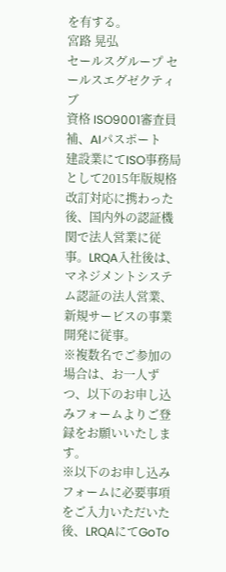を有する。
宮路 晃弘
セールスグループ セールスエグゼクティブ
資格 ISO9001審査員補、AIパスポート
建設業にてISO事務局として2015年版規格改訂対応に携わった後、国内外の認証機関で法人営業に従事。LRQA入社後は、マネジメントシステム認証の法人営業、新規サービスの事業開発に従事。
※複数名でご参加の場合は、お一人ずつ、以下のお申し込みフォームよりご登録をお願いいたします。
※以下のお申し込みフォームに必要事項をご入力いただいた後、LRQAにてGoTo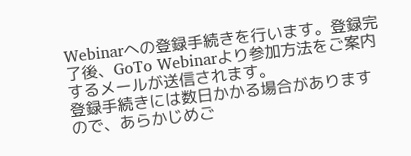Webinarへの登録手続きを行います。登録完了後、GoTo Webinarより参加方法をご案内するメールが送信されます。
登録手続きには数日かかる場合がありますので、あらかじめご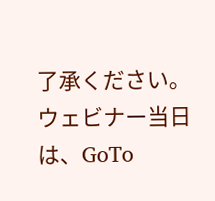了承ください。
ウェビナー当日は、GoTo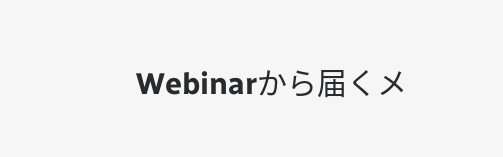Webinarから届くメ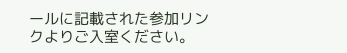ールに記載された参加リンクよりご入室ください。